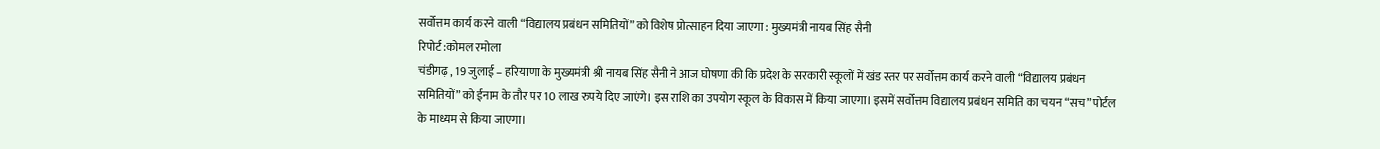सर्वोत्तम कार्य करने वाली “विद्यालय प्रबंधन समितियों” को विशेष प्रोत्साहन दिया जाएगा : मुख्यमंत्री नायब सिंह सैनी
रिपोर्ट :कोमल रमोला
चंडीगढ़ , 19 जुलाई – हरियाणा के मुख्यमंत्री श्री नायब सिंह सैनी ने आज घोषणा की कि प्रदेश के सरकारी स्कूलों में खंड स्तर पर सर्वोत्तम कार्य करने वाली “विद्यालय प्रबंधन समितियों” को ईनाम के तौर पर 10 लाख रुपये दिए जाएंगे। इस राशि का उपयोग स्कूल के विकास में किया जाएगा। इसमें सर्वोत्तम विद्यालय प्रबंधन समिति का चयन “सच” पोर्टल के माध्यम से किया जाएगा।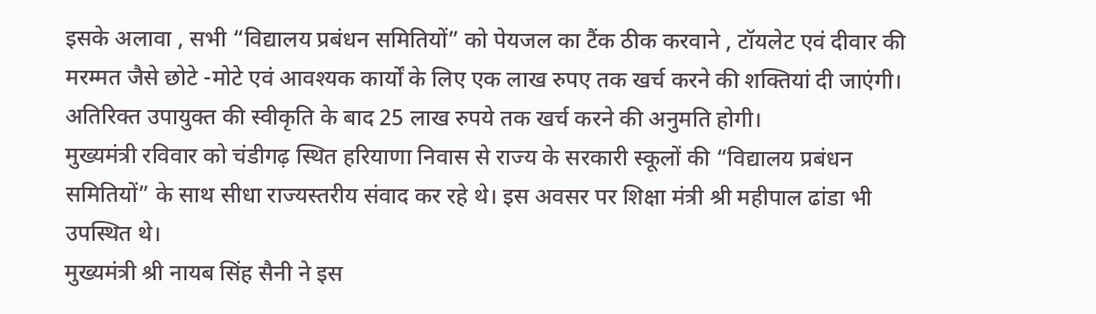इसके अलावा , सभी “विद्यालय प्रबंधन समितियों” को पेयजल का टैंक ठीक करवाने , टॉयलेट एवं दीवार की मरम्मत जैसे छोटे -मोटे एवं आवश्यक कार्यों के लिए एक लाख रुपए तक खर्च करने की शक्तियां दी जाएंगी। अतिरिक्त उपायुक्त की स्वीकृति के बाद 25 लाख रुपये तक खर्च करने की अनुमति होगी।
मुख्यमंत्री रविवार को चंडीगढ़ स्थित हरियाणा निवास से राज्य के सरकारी स्कूलों की “विद्यालय प्रबंधन समितियों” के साथ सीधा राज्यस्तरीय संवाद कर रहे थे। इस अवसर पर शिक्षा मंत्री श्री महीपाल ढांडा भी उपस्थित थे।
मुख्यमंत्री श्री नायब सिंह सैनी ने इस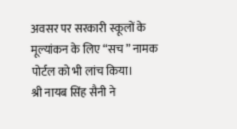अवसर पर सरकारी स्कूलों के मूल्यांकन के लिए “सच ” नामक पोर्टल को भी लांच किया।
श्री नायब सिंह सैनी ने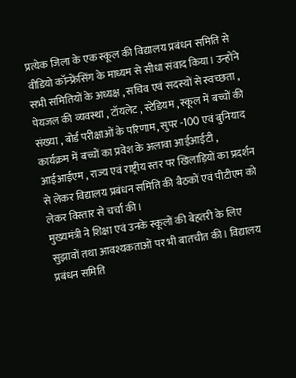प्रत्येक जिला के एक स्कूल की विद्यालय प्रबंधन समिति से वीडियो कॉन्फ्रेंसिंग के माध्यम से सीधा संवाद किया। उन्होंने सभी समितियों के अध्यक्ष , सचिव एवं सदस्यों से स्वच्छता , पेयजल की व्यवस्था , टॉयलेट , स्टेडियम , स्कूल में बच्चों की संख्या , बोर्ड परीक्षाओं के परिणाम, सुपर -100 एवं बुनियाद कार्यक्रम में बच्चों का प्रवेश के अलावा आईआईटी , आईआईएम , राज्य एवं राष्ट्रीय स्तर पर खिलाड़ियों का प्रदर्शन से लेकर विद्यालय प्रबंधन समिति की बैठकों एवं पीटीएम को लेकर विस्तार से चर्चा की।
मुख्यमंत्री ने शिक्षा एवं उनके स्कूलों की बेहतरी के लिए सुझावों तथा आवश्यकताओं पर भी बातचीत की। विद्यालय प्रबंधन समिति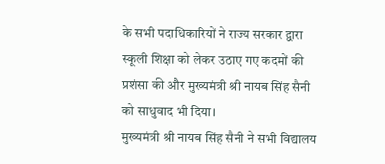के सभी पदाधिकारियों ने राज्य सरकार द्वारा स्कूली शिक्षा को लेकर उठाए गए कदमों की प्रशंसा की और मुख्यमंत्री श्री नायब सिंह सैनी को साधुवाद भी दिया।
मुख्यमंत्री श्री नायब सिंह सैनी ने सभी विद्यालय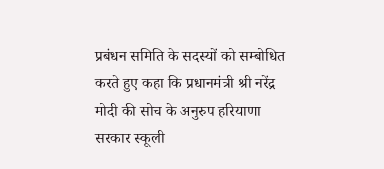प्रबंधन समिति के सदस्यों को सम्बोधित करते हुए कहा कि प्रधानमंत्री श्री नरेंद्र मोदी की सोच के अनुरुप हरियाणा सरकार स्कूली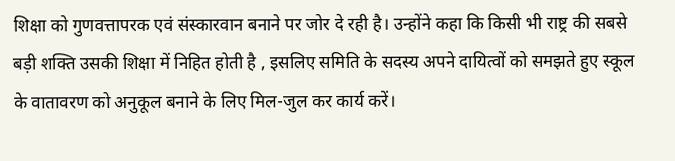शिक्षा को गुणवत्तापरक एवं संस्कारवान बनाने पर जोर दे रही है। उन्होंने कहा कि किसी भी राष्ट्र की सबसे बड़ी शक्ति उसकी शिक्षा में निहित होती है , इसलिए समिति के सदस्य अपने दायित्वों को समझते हुए स्कूल के वातावरण को अनुकूल बनाने के लिए मिल-जुल कर कार्य करें।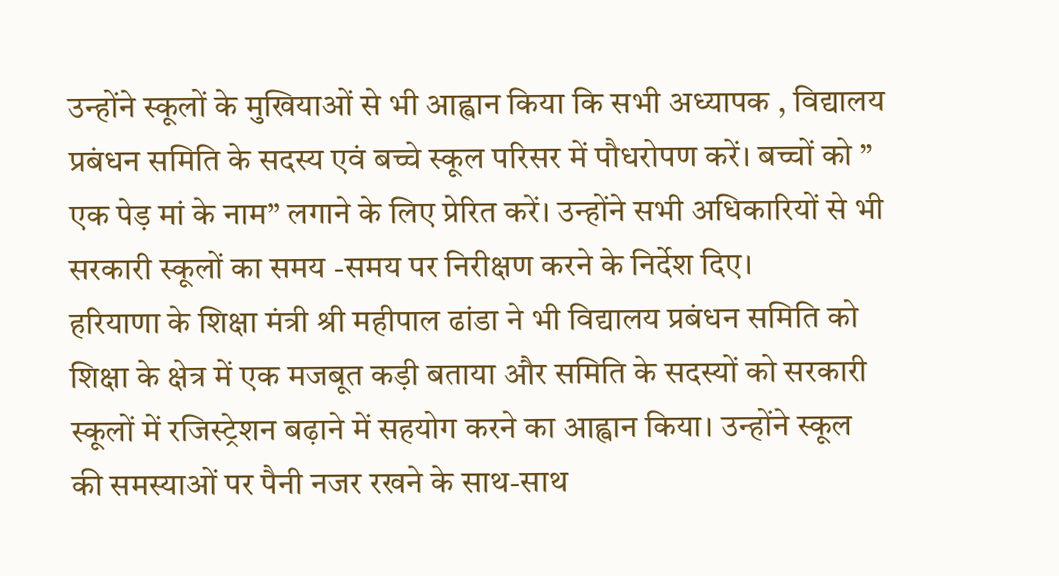उन्होंने स्कूलों के मुखियाओं से भी आह्वान किया कि सभी अध्यापक , विद्यालय प्रबंधन समिति के सदस्य एवं बच्चे स्कूल परिसर में पौधरोपण करें। बच्चों को ” एक पेड़ मां के नाम” लगाने के लिए प्रेरित करें। उन्होंने सभी अधिकारियों से भी सरकारी स्कूलों का समय -समय पर निरीक्षण करने के निर्देश दिए।
हरियाणा के शिक्षा मंत्री श्री महीपाल ढांडा ने भी विद्यालय प्रबंधन समिति को शिक्षा के क्षेत्र में एक मजबूत कड़ी बताया और समिति के सदस्यों को सरकारी स्कूलों में रजिस्ट्रेशन बढ़ाने में सहयोग करने का आह्वान किया। उन्होंने स्कूल की समस्याओं पर पैनी नजर रखने के साथ-साथ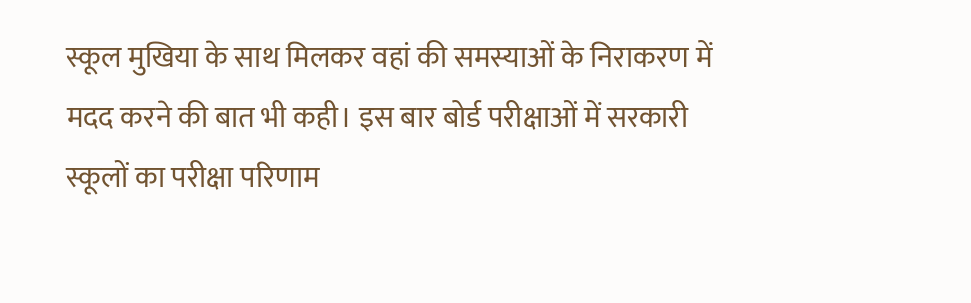स्कूल मुखिया के साथ मिलकर वहां की समस्याओं के निराकरण में मदद करने की बात भी कही। इस बार बोर्ड परीक्षाओं में सरकारी स्कूलों का परीक्षा परिणाम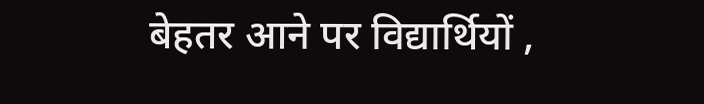बेहतर आने पर विद्यार्थियों ,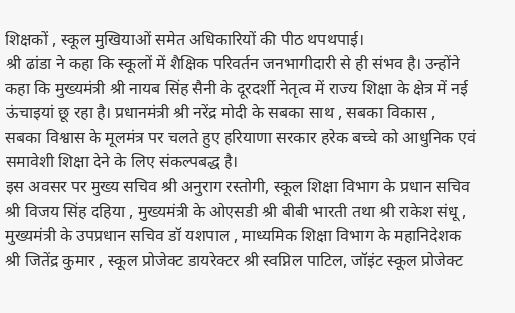शिक्षकों , स्कूल मुखियाओं समेत अधिकारियों की पीठ थपथपाई।
श्री ढांडा ने कहा कि स्कूलों में शैक्षिक परिवर्तन जनभागीदारी से ही संभव है। उन्होंने कहा कि मुख्यमंत्री श्री नायब सिंह सैनी के दूरदर्शी नेतृत्व में राज्य शिक्षा के क्षेत्र में नई ऊंचाइयां छू रहा है। प्रधानमंत्री श्री नरेंद्र मोदी के सबका साथ , सबका विकास , सबका विश्वास के मूलमंत्र पर चलते हुए हरियाणा सरकार हरेक बच्चे को आधुनिक एवं समावेशी शिक्षा देने के लिए संकल्पबद्ध है।
इस अवसर पर मुख्य सचिव श्री अनुराग रस्तोगी, स्कूल शिक्षा विभाग के प्रधान सचिव श्री विजय सिंह दहिया , मुख्यमंत्री के ओएसडी श्री बीबी भारती तथा श्री राकेश संधू , मुख्यमंत्री के उपप्रधान सचिव डॉ यशपाल , माध्यमिक शिक्षा विभाग के महानिदेशक श्री जितेंद्र कुमार , स्कूल प्रोजेक्ट डायरेक्टर श्री स्वप्निल पाटिल, जॉइंट स्कूल प्रोजेक्ट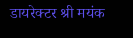डायरेक्टर श्री मयंक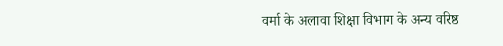वर्मा के अलावा शिक्षा विभाग के अन्य वरिष्ठ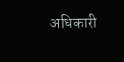अधिकारी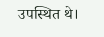उपस्थित थे।